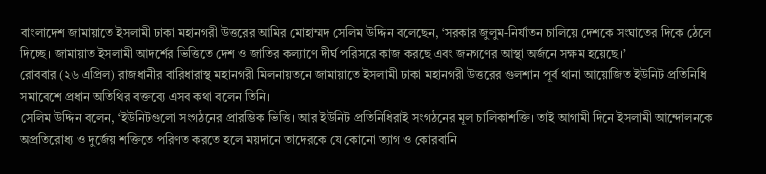বাংলাদেশ জামায়াতে ইসলামী ঢাকা মহানগরী উত্তরের আমির মোহাম্মদ সেলিম উদ্দিন বলেছেন, ‘সরকার জুলুম-নির্যাতন চালিয়ে দেশকে সংঘাতের দিকে ঠেলে দিচ্ছে। জামায়াত ইসলামী আদর্শের ভিত্তিতে দেশ ও জাতির কল্যাণে দীর্ঘ পরিসরে কাজ করছে এবং জনগণের আস্থা অর্জনে সক্ষম হয়েছে।’
রোববার (২৬ এপ্রিল) রাজধানীর বারিধারাস্থ মহানগরী মিলনায়তনে জামায়াতে ইসলামী ঢাকা মহানগরী উত্তরের গুলশান পূর্ব থানা আয়োজিত ইউনিট প্রতিনিধি সমাবেশে প্রধান অতিথির বক্তব্যে এসব কথা বলেন তিনি।
সেলিম উদ্দিন বলেন, ‘ইউনিটগুলো সংগঠনের প্রারম্ভিক ভিত্তি। আর ইউনিট প্রতিনিধিরাই সংগঠনের মূল চালিকাশক্তি। তাই আগামী দিনে ইসলামী আন্দোলনকে অপ্রতিরোধ্য ও দুর্জেয় শক্তিতে পরিণত করতে হলে ময়দানে তাদেরকে যে কোনো ত্যাগ ও কোরবানি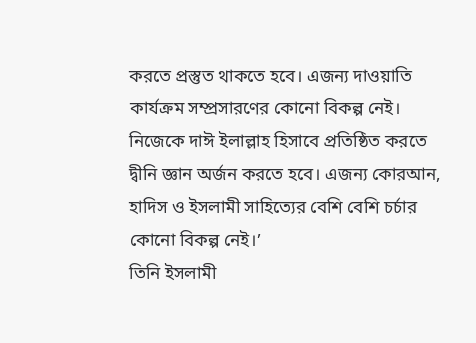করতে প্রস্তুত থাকতে হবে। এজন্য দাওয়াতি কার্যক্রম সম্প্রসারণের কোনো বিকল্প নেই। নিজেকে দাঈ ইলাল্লাহ হিসাবে প্রতিষ্ঠিত করতে দ্বীনি জ্ঞান অর্জন করতে হবে। এজন্য কোরআন, হাদিস ও ইসলামী সাহিত্যের বেশি বেশি চর্চার কোনো বিকল্প নেই।’
তিনি ইসলামী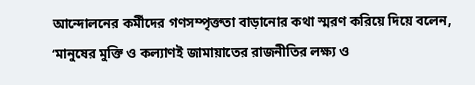আন্দোলনের কর্মীদের গণসম্পৃক্ততা বাড়ানোর কথা স্মরণ করিয়ে দিয়ে বলেন, ‘মানুষের মুক্তি ও কল্যাণই জামায়াতের রাজনীতির লক্ষ্য ও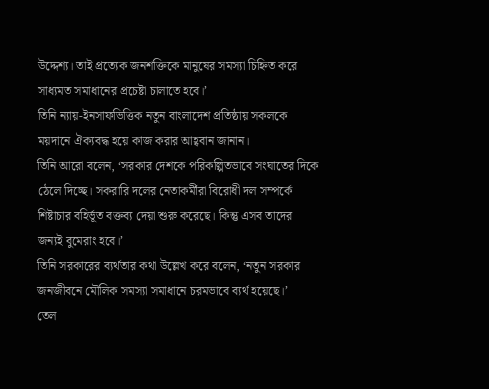উদ্দেশ্য। তাই প্রত্যেক জনশক্তিকে মানুষের সমস্যা চিহ্নিত করে সাধ্যমত সমাধানের প্রচেষ্টা চালাতে হবে।’
তিনি ন্যায়-ইনসাফভিত্তিক নতুন বাংলাদেশ প্রতিষ্ঠায় সকলকে ময়দানে ঐক্যবদ্ধ হয়ে কাজ করার আহ্ববান জানান।
তিনি আরো বলেন, ‘সরকার দেশকে পরিকল্পিতভাবে সংঘাতের দিকে ঠেলে দিচ্ছে। সকরারি দলের নেতাকর্মীরা বিরোধী দল সম্পর্কে শিষ্টাচার বহির্ভূত বক্তব্য দেয়া শুরু করেছে। কিন্তু এসব তাদের জন্যই বুমেরাং হবে।’
তিনি সরকারের ব্যর্থতার কথা উল্লেখ করে বলেন, ‘নতুন সরকার জনজীবনে মৌলিক সমস্যা সমাধানে চরমভাবে ব্যর্থ হয়েছে।’
তেল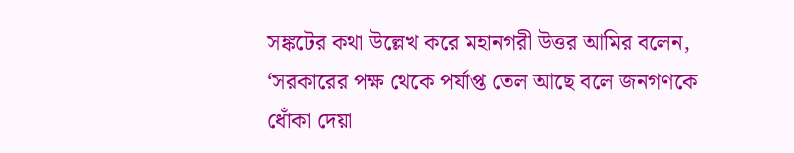সঙ্কটের কথা উল্লেখ করে মহানগরী উত্তর আমির বলেন, ‘সরকারের পক্ষ থেকে পর্যাপ্ত তেল আছে বলে জনগণকে ধোঁকা দেয়া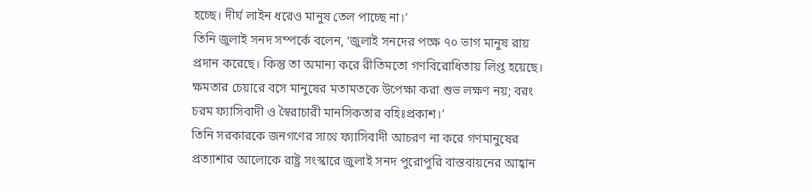হচ্ছে। দীর্ঘ লাইন ধরেও মানুষ তেল পাচ্ছে না।’
তিনি জুলাই সনদ সম্পর্কে বলেন, ‘জুলাই সনদের পক্ষে ৭০ ভাগ মানুষ রায় প্রদান করেছে। কিন্তু তা অমান্য করে রীতিমতো গণবিরোধিতায় লিপ্ত হয়েছে। ক্ষমতার চেয়ারে বসে মানুষের মতামতকে উপেক্ষা করা শুভ লক্ষণ নয়; বরং চরম ফ্যাসিবাদী ও স্বৈরাচারী মানসিকতার বহিঃপ্রকাশ।’
তিনি সরকারকে জনগণের সাথে ফ্যাসিবাদী আচরণ না করে গণমানুষের প্রত্যাশার আলোকে রাষ্ট্র সংস্কারে জুলাই সনদ পুরোপুরি বাস্তবায়নের আহ্বান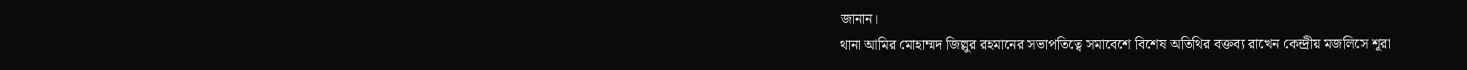জানান।
থানা আমির মোহাম্মদ জিল্লুর রহমানের সভাপতিত্বে সমাবেশে বিশেষ অতিথির বক্তব্য রাখেন কেন্দ্রীয় মজলিসে শূরা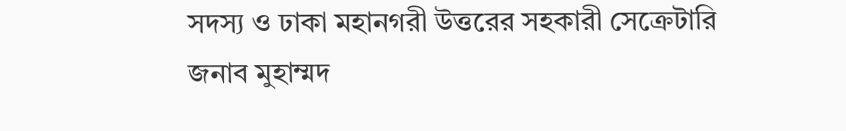সদস্য ও ঢাকা মহানগরী উত্তরের সহকারী সেক্রেটারি জনাব মুহাম্মদ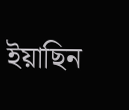ইয়াছিন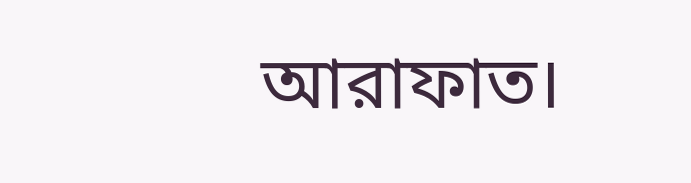আরাফাত।